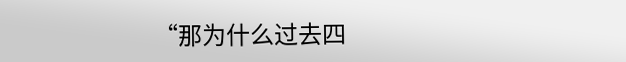“那为什么过去四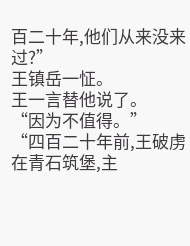百二十年,他们从来没来过?”
王镇岳一怔。
王一言替他说了。
“因为不值得。”
“四百二十年前,王破虏在青石筑堡,主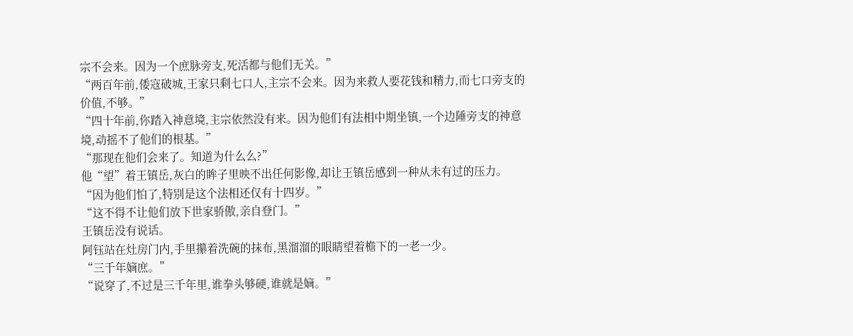宗不会来。因为一个庶脉旁支,死活都与他们无关。”
“两百年前,倭寇破城,王家只剩七口人,主宗不会来。因为来救人要花钱和精力,而七口旁支的价值,不够。”
“四十年前,你踏入神意境,主宗依然没有来。因为他们有法相中期坐镇,一个边陲旁支的神意境,动摇不了他们的根基。”
“那现在他们会来了。知道为什么么?”
他“望”着王镇岳,灰白的眸子里映不出任何影像,却让王镇岳感到一种从未有过的压力。
“因为他们怕了,特别是这个法相还仅有十四岁。”
“这不得不让他们放下世家骄傲,亲自登门。”
王镇岳没有说话。
阿钰站在灶房门内,手里攥着洗碗的抹布,黑溜溜的眼睛望着檐下的一老一少。
“三千年嫡庶。”
“说穿了,不过是三千年里,谁拳头够硬,谁就是嫡。”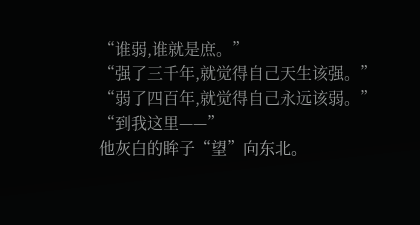“谁弱,谁就是庶。”
“强了三千年,就觉得自己天生该强。”
“弱了四百年,就觉得自己永远该弱。”
“到我这里——”
他灰白的眸子“望”向东北。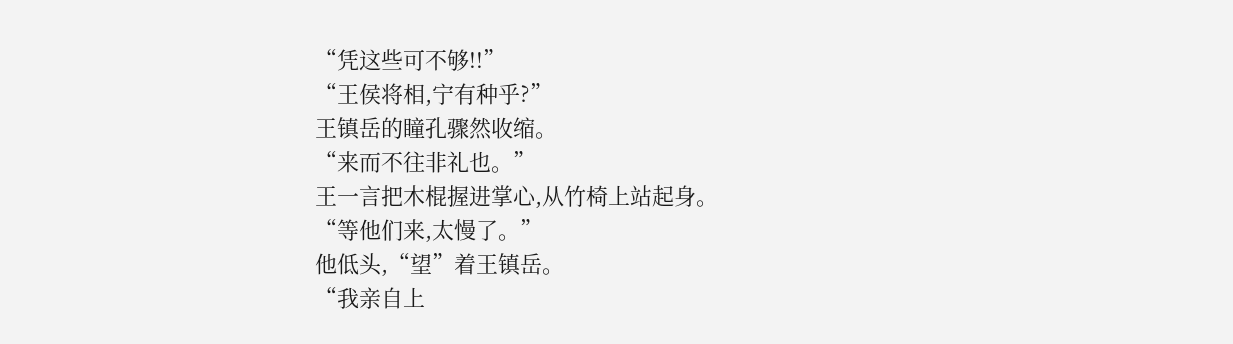“凭这些可不够!!”
“王侯将相,宁有种乎?”
王镇岳的瞳孔骤然收缩。
“来而不往非礼也。”
王一言把木棍握进掌心,从竹椅上站起身。
“等他们来,太慢了。”
他低头,“望”着王镇岳。
“我亲自上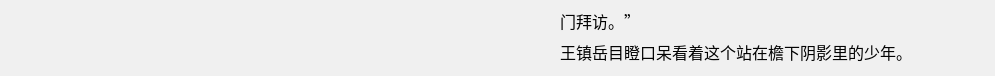门拜访。”
王镇岳目瞪口呆看着这个站在檐下阴影里的少年。